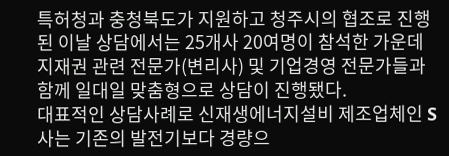특허청과 충청북도가 지원하고 청주시의 협조로 진행된 이날 상담에서는 25개사 20여명이 참석한 가운데 지재권 관련 전문가(변리사) 및 기업경영 전문가들과 함께 일대일 맞춤형으로 상담이 진행됐다.
대표적인 상담사례로 신재생에너지설비 제조업체인 S사는 기존의 발전기보다 경량으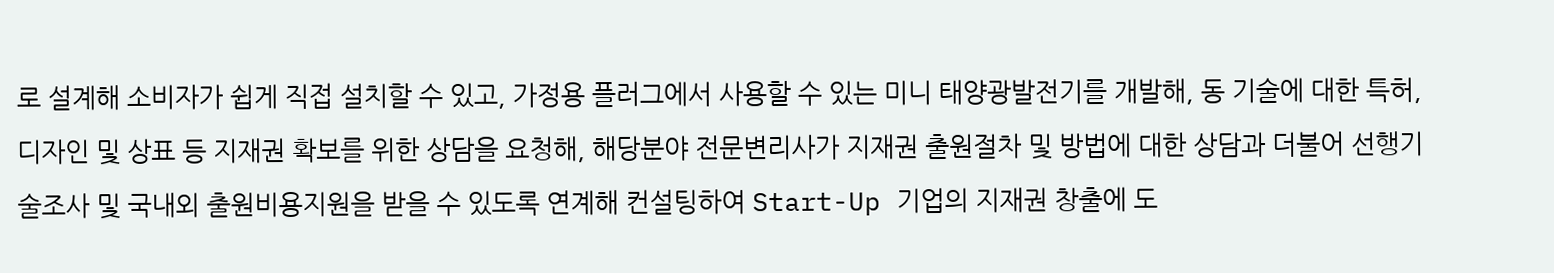로 설계해 소비자가 쉽게 직접 설치할 수 있고, 가정용 플러그에서 사용할 수 있는 미니 태양광발전기를 개발해, 동 기술에 대한 특허, 디자인 및 상표 등 지재권 확보를 위한 상담을 요청해, 해당분야 전문변리사가 지재권 출원절차 및 방법에 대한 상담과 더불어 선행기술조사 및 국내외 출원비용지원을 받을 수 있도록 연계해 컨설팅하여 Start-Up 기업의 지재권 창출에 도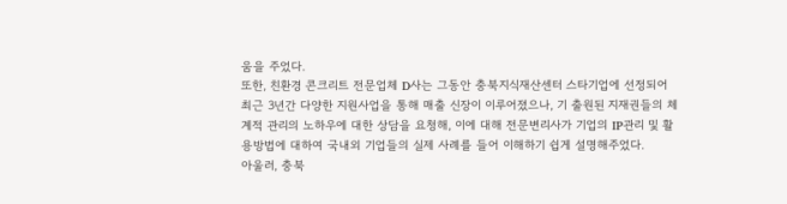움을 주었다.
또한, 친환경 콘크리트 전문업체 D사는 그동안 충북지식재산센터 스타기업에 선정되어 최근 3년간 다양한 지원사업을 통해 매출 신장이 이루어졌으나, 기 출원된 지재권들의 체계적 관리의 노하우에 대한 상담을 요청해, 이에 대해 전문변리사가 기업의 IP관리 및 활용방법에 대하여 국내외 기업들의 실제 사례를 들어 이해하기 쉽게 설명해주었다.
아울러, 충북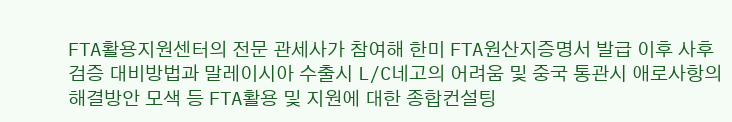FTA활용지원센터의 전문 관세사가 참여해 한미 FTA원산지증명서 발급 이후 사후검증 대비방법과 말레이시아 수출시 L/C네고의 어려움 및 중국 통관시 애로사항의 해결방안 모색 등 FTA활용 및 지원에 대한 종합컨설팅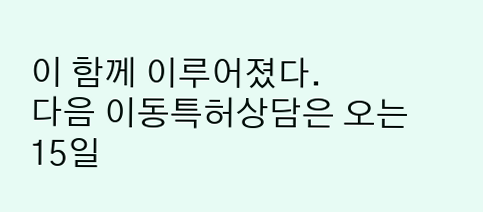이 함께 이루어졌다.
다음 이동특허상담은 오는 15일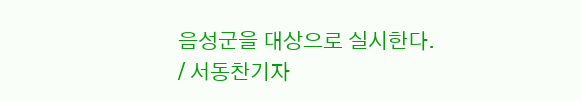음성군을 대상으로 실시한다.
/ 서동찬기자